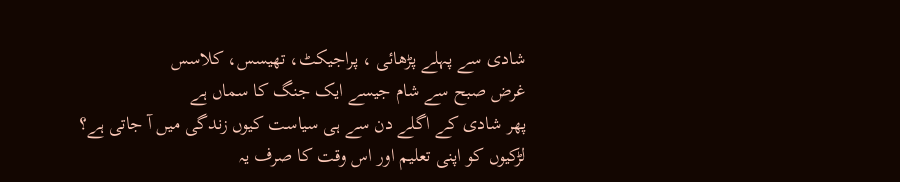شادی سے پہلے پڑھائی ، پراجیکٹ، تھیسس، کلاسس
غرض صبح سے شام جیسے ایک جنگ کا سماں ہے
پھر شادی کے اگلے دن سے ہی سیاست کیوں زندگی میں آ جاتی ہے؟
لڑکیوں کو اپنی تعلیم اور اس وقت کا صرف یہ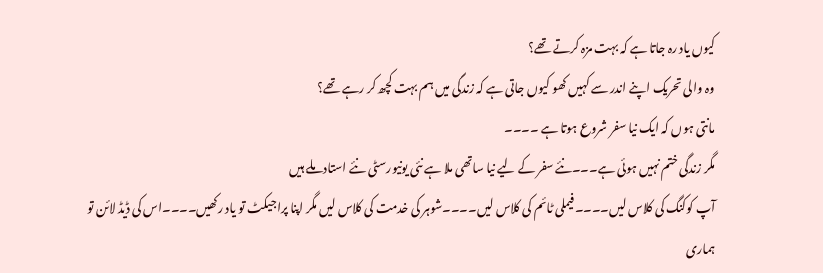کیوں یاد رہ جاتا ہے کہ بہت مزہ کرتے تھے؟
وہ والی تحریک اپنے اندر سے کہیں کھو کیوں جاتی ہے کہ زندگی میں ہم بہت کچھ کر رہے تھے؟
مانتی ہوں کہ ایک نیا سفر شروع ہوتا ہے ۔۔۔۔
مگر زندگی ختم نہیں ہوئی ہے۔۔۔نئے سفر کے لیے نیا ساتھی ملا ہے نئی یونیورسٹی نئے استاد ملے ہیں
آپ کوکنگ کی کلاس لیں۔۔۔۔فیملی ٹائم کی کلاس لیں۔۔۔۔شوہر کی خدمت کی کلاس لیں مگر اپنا پراجیکٹ تو یاد رکھیں۔۔۔۔اس کی ڈیڈ لائن تو ہماری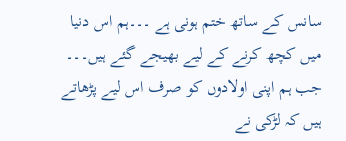سانس کے ساتھ ختم ہونی ہے ۔۔۔ہم اس دنیا میں کچھ کرنے کے لیے بھیجے گئے ہیں۔۔۔
جب ہم اپنی اولادوں کو صرف اس لیے پڑھاتے ہیں کہ لڑکی نے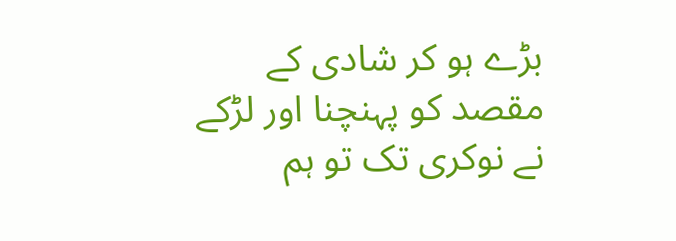بڑے ہو کر شادی کے مقصد کو پہنچنا اور لڑکے نے نوکری تک تو ہم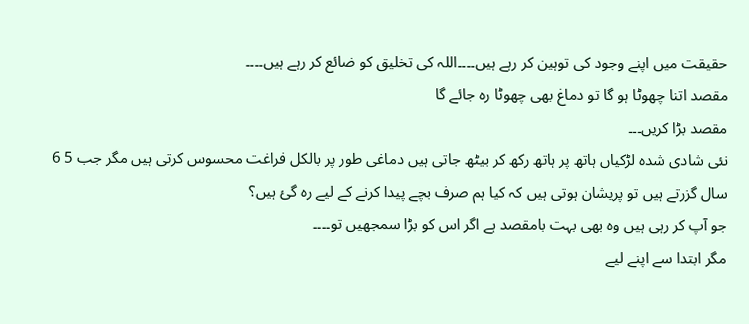حقیقت میں اپنے وجود کی توہین کر رہے ہیں۔۔۔۔اللہ کی تخلیق کو ضائع کر رہے ہیں۔۔۔۔
مقصد اتنا چھوٹا ہو گا تو دماغ بھی چھوٹا رہ جائے گا
مقصد بڑا کریں۔۔۔
نئی شادی شدہ لڑکیاں ہاتھ پر ہاتھ رکھ کر بیٹھ جاتی ہیں دماغی طور پر بالکل فراغت محسوس کرتی ہیں مگر جب 5 6 سال گزرتے ہیں تو پریشان ہوتی ہیں کہ کیا ہم صرف بچے پیدا کرنے کے لیے رہ گئ ہیں؟
جو آپ کر رہی ہیں وہ بھی بہت بامقصد ہے اگر اس کو بڑا سمجھیں تو۔۔۔۔
مگر ابتدا سے اپنے لیے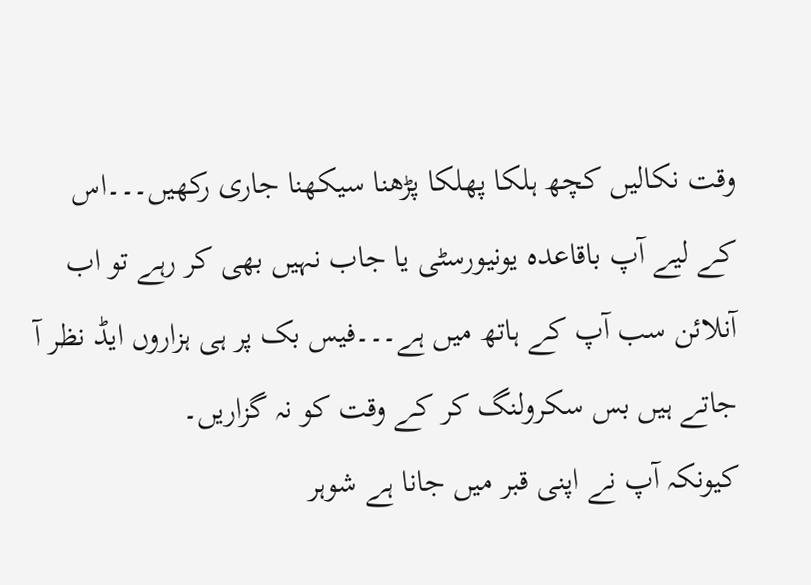وقت نکالیں کچھ ہلکا پھلکا پڑھنا سیکھنا جاری رکھیں۔۔۔اس کے لیے آپ باقاعدہ یونیورسٹی یا جاب نہیں بھی کر رہے تو اب آنلائن سب آپ کے ہاتھ میں ہے۔۔۔فیس بک پر ہی ہزاروں ایڈ نظر آ جاتے ہیں بس سکرولنگ کر کے وقت کو نہ گزاریں۔
کیونکہ آپ نے اپنی قبر میں جانا ہے شوہر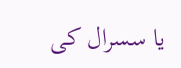یا سسرال کی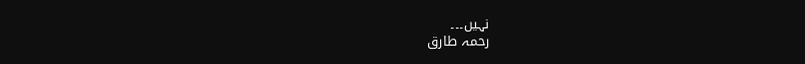نہیں۔۔۔
رحمہ طارق